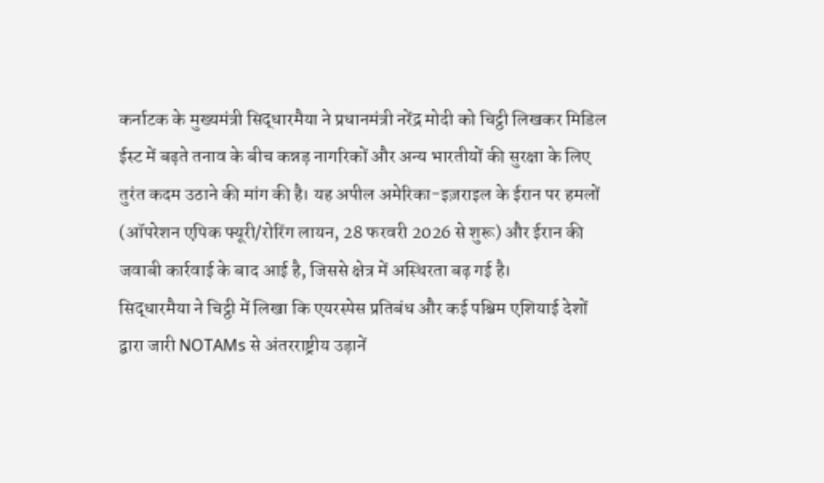कर्नाटक के मुख्यमंत्री सिद्धारमैया ने प्रधानमंत्री नरेंद्र मोदी को चिट्ठी लिखकर मिडिल ईस्ट में बढ़ते तनाव के बीच कन्नड़ नागरिकों और अन्य भारतीयों की सुरक्षा के लिए तुरंत कदम उठाने की मांग की है। यह अपील अमेरिका-इज़राइल के ईरान पर हमलों (ऑपरेशन एपिक फ्यूरी/रोरिंग लायन, 28 फरवरी 2026 से शुरू) और ईरान की जवाबी कार्रवाई के बाद आई है, जिससे क्षेत्र में अस्थिरता बढ़ गई है।
सिद्धारमैया ने चिट्ठी में लिखा कि एयरस्पेस प्रतिबंध और कई पश्चिम एशियाई देशों द्वारा जारी NOTAMs से अंतरराष्ट्रीय उड़ानें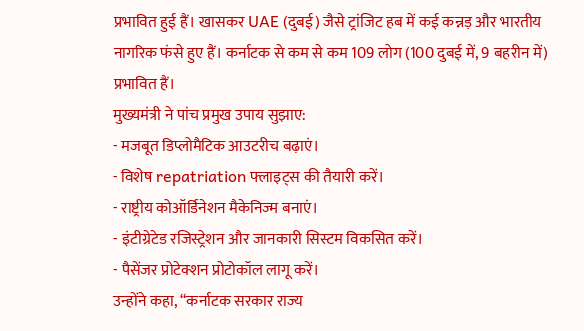प्रभावित हुई हैं। खासकर UAE (दुबई) जैसे ट्रांजिट हब में कई कन्नड़ और भारतीय नागरिक फंसे हुए हैं। कर्नाटक से कम से कम 109 लोग (100 दुबई में, 9 बहरीन में) प्रभावित हैं।
मुख्यमंत्री ने पांच प्रमुख उपाय सुझाए:
- मजबूत डिप्लोमैटिक आउटरीच बढ़ाएं।
- विशेष repatriation फ्लाइट्स की तैयारी करें।
- राष्ट्रीय कोऑर्डिनेशन मैकेनिज्म बनाएं।
- इंटीग्रेटेड रजिस्ट्रेशन और जानकारी सिस्टम विकसित करें।
- पैसेंजर प्रोटेक्शन प्रोटोकॉल लागू करें।
उन्होंने कहा, “कर्नाटक सरकार राज्य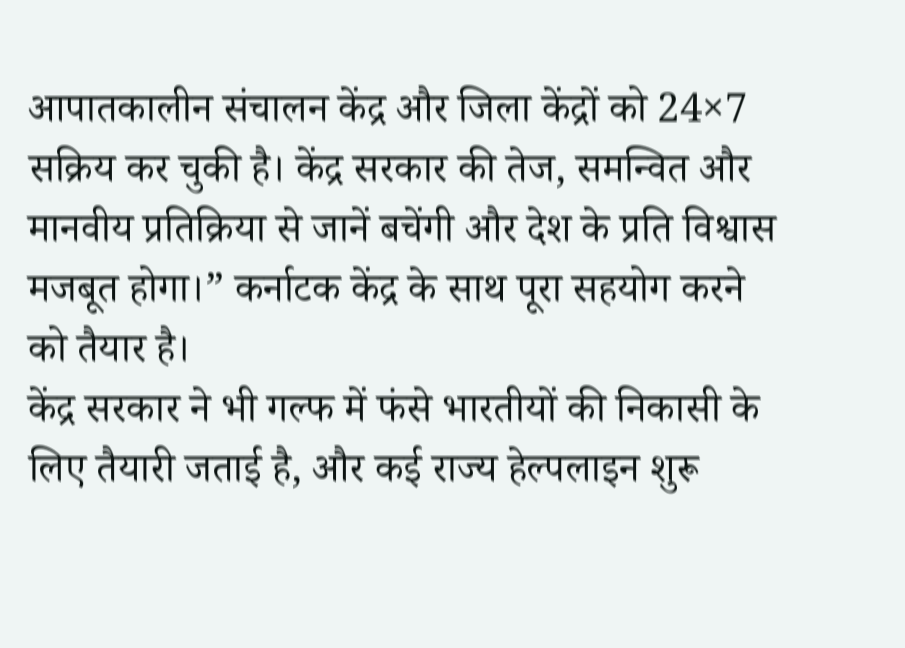आपातकालीन संचालन केंद्र और जिला केंद्रों को 24×7 सक्रिय कर चुकी है। केंद्र सरकार की तेज, समन्वित और मानवीय प्रतिक्रिया से जानें बचेंगी और देश के प्रति विश्वास मजबूत होगा।” कर्नाटक केंद्र के साथ पूरा सहयोग करने को तैयार है।
केंद्र सरकार ने भी गल्फ में फंसे भारतीयों की निकासी के लिए तैयारी जताई है, और कई राज्य हेल्पलाइन शुरू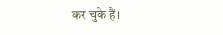कर चुके हैं।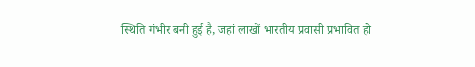स्थिति गंभीर बनी हुई है, जहां लाखों भारतीय प्रवासी प्रभावित हो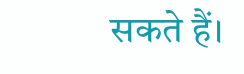सकते हैं।